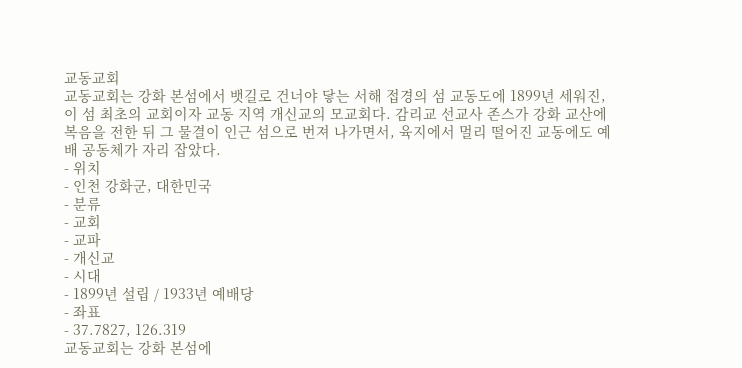교동교회
교동교회는 강화 본섬에서 뱃길로 건너야 닿는 서해 접경의 섬 교동도에 1899년 세워진, 이 섬 최초의 교회이자 교동 지역 개신교의 모교회다. 감리교 선교사 존스가 강화 교산에 복음을 전한 뒤 그 물결이 인근 섬으로 번져 나가면서, 육지에서 멀리 떨어진 교동에도 예배 공동체가 자리 잡았다.
- 위치
- 인천 강화군, 대한민국
- 분류
- 교회
- 교파
- 개신교
- 시대
- 1899년 설립 / 1933년 예배당
- 좌표
- 37.7827, 126.319
교동교회는 강화 본섬에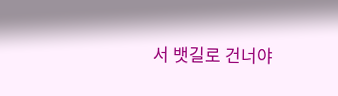서 뱃길로 건너야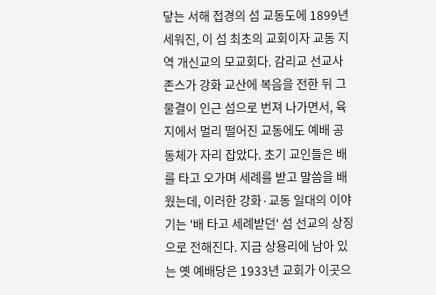닿는 서해 접경의 섬 교동도에 1899년 세워진, 이 섬 최초의 교회이자 교동 지역 개신교의 모교회다. 감리교 선교사 존스가 강화 교산에 복음을 전한 뒤 그 물결이 인근 섬으로 번져 나가면서, 육지에서 멀리 떨어진 교동에도 예배 공동체가 자리 잡았다. 초기 교인들은 배를 타고 오가며 세례를 받고 말씀을 배웠는데, 이러한 강화·교동 일대의 이야기는 '배 타고 세례받던' 섬 선교의 상징으로 전해진다. 지금 상용리에 남아 있는 옛 예배당은 1933년 교회가 이곳으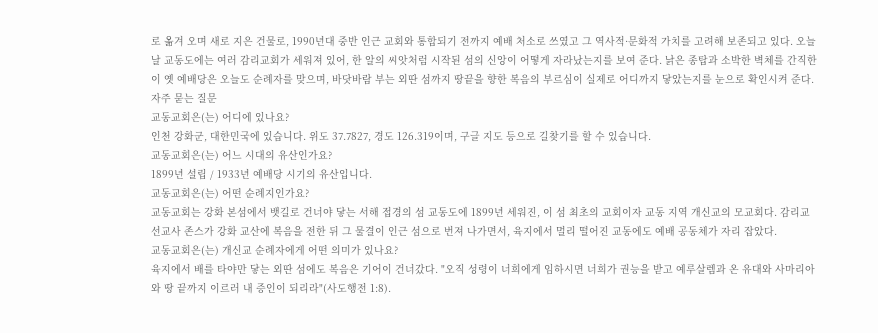로 옮겨 오며 새로 지은 건물로, 1990년대 중반 인근 교회와 통합되기 전까지 예배 처소로 쓰였고 그 역사적·문화적 가치를 고려해 보존되고 있다. 오늘날 교동도에는 여러 감리교회가 세워져 있어, 한 알의 씨앗처럼 시작된 섬의 신앙이 어떻게 자라났는지를 보여 준다. 낡은 종탑과 소박한 벽체를 간직한 이 옛 예배당은 오늘도 순례자를 맞으며, 바닷바람 부는 외딴 섬까지 땅끝을 향한 복음의 부르심이 실제로 어디까지 닿았는지를 눈으로 확인시켜 준다.
자주 묻는 질문
교동교회은(는) 어디에 있나요?
인천 강화군, 대한민국에 있습니다. 위도 37.7827, 경도 126.319이며, 구글 지도 등으로 길찾기를 할 수 있습니다.
교동교회은(는) 어느 시대의 유산인가요?
1899년 설립 / 1933년 예배당 시기의 유산입니다.
교동교회은(는) 어떤 순례지인가요?
교동교회는 강화 본섬에서 뱃길로 건너야 닿는 서해 접경의 섬 교동도에 1899년 세워진, 이 섬 최초의 교회이자 교동 지역 개신교의 모교회다. 감리교 선교사 존스가 강화 교산에 복음을 전한 뒤 그 물결이 인근 섬으로 번져 나가면서, 육지에서 멀리 떨어진 교동에도 예배 공동체가 자리 잡았다.
교동교회은(는) 개신교 순례자에게 어떤 의미가 있나요?
육지에서 배를 타야만 닿는 외딴 섬에도 복음은 기어이 건너갔다. "오직 성령이 너희에게 임하시면 너희가 권능을 받고 예루살렘과 온 유대와 사마리아와 땅 끝까지 이르러 내 증인이 되리라"(사도행전 1:8).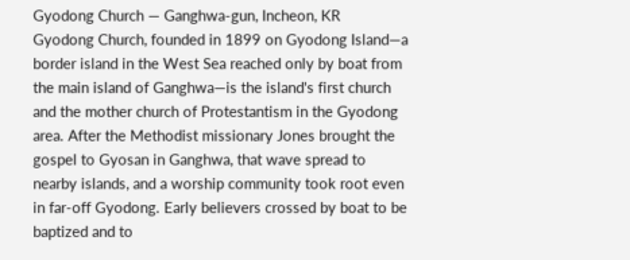Gyodong Church — Ganghwa-gun, Incheon, KR
Gyodong Church, founded in 1899 on Gyodong Island—a border island in the West Sea reached only by boat from the main island of Ganghwa—is the island's first church and the mother church of Protestantism in the Gyodong area. After the Methodist missionary Jones brought the gospel to Gyosan in Ganghwa, that wave spread to nearby islands, and a worship community took root even in far-off Gyodong. Early believers crossed by boat to be baptized and to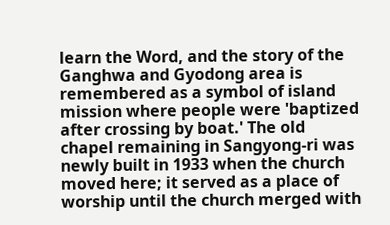learn the Word, and the story of the Ganghwa and Gyodong area is remembered as a symbol of island mission where people were 'baptized after crossing by boat.' The old chapel remaining in Sangyong-ri was newly built in 1933 when the church moved here; it served as a place of worship until the church merged with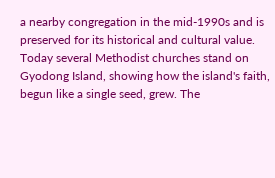a nearby congregation in the mid-1990s and is preserved for its historical and cultural value. Today several Methodist churches stand on Gyodong Island, showing how the island's faith, begun like a single seed, grew. The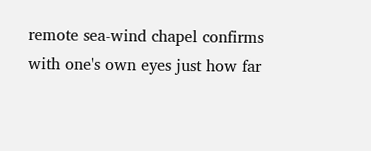remote sea-wind chapel confirms with one's own eyes just how far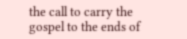the call to carry the gospel to the ends of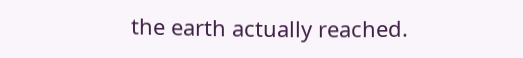the earth actually reached.